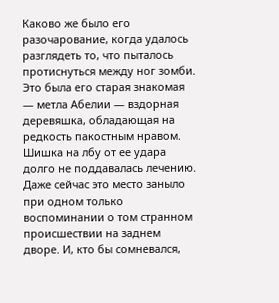Каково же было его разочарование, когда удалось разглядеть то, что пыталось протиснуться между ног зомби. Это была его старая знакомая — метла Абелии — вздорная деревяшка, обладающая на редкость пакостным нравом. Шишка на лбу от ее удара долго не поддавалась лечению. Даже сейчас это место заныло при одном только воспоминании о том странном происшествии на заднем дворе. И, кто бы сомневался,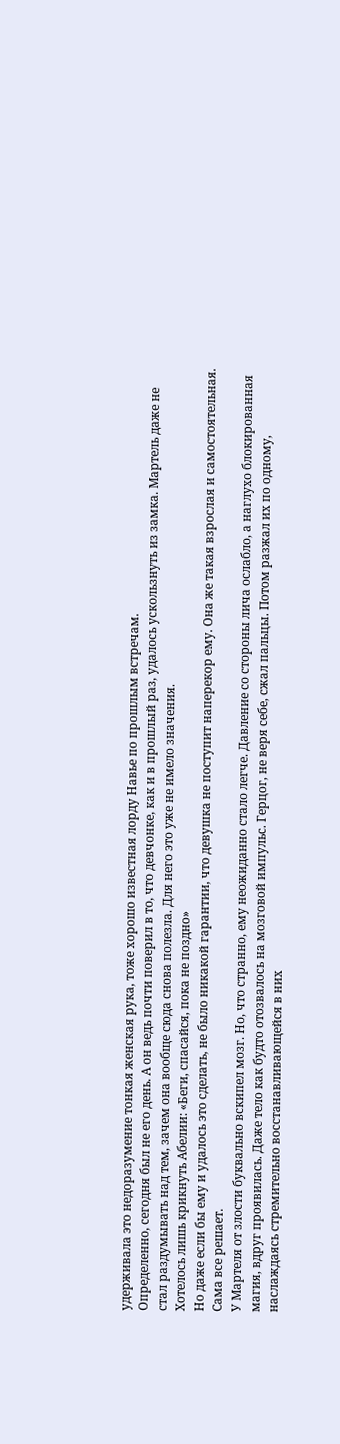удерживала это недоразумение тонкая женская рука, тоже хорошо известная лорду Навье по прошлым встречам.
Определенно, сегодня был не его день. А он ведь почти поверил в то, что девчонке, как и в прошлый раз, удалось ускользнуть из замка. Мартель даже не стал раздумывать над тем, зачем она вообще сюда снова полезла. Для него это уже не имело значения.
Хотелось лишь крикнуть Абелии: «Беги, спасайся, пока не поздно»
Но даже если бы ему и удалось это сделать, не было никакой гарантии, что девушка не поступит наперекор ему. Она же такая взрослая и самостоятельная. Сама все решает.
У Мартеля от злости буквально вскипел мозг. Но, что странно, ему неожиданно стало легче. Давление со стороны лича ослабло, а наглухо блокированная магия, вдруг проявилась. Даже тело как будто отозвалось на мозговой импульс. Герцог, не веря себе, сжал пальцы. Потом разжал их по одному, наслаждаясь стремительно восстанавливающейся в них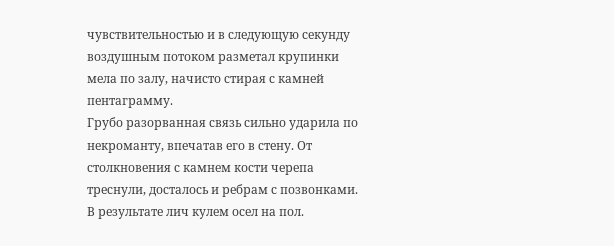чувствительностью и в следующую секунду воздушным потоком разметал крупинки мела по залу, начисто стирая с камней пентаграмму.
Грубо разорванная связь сильно ударила по некроманту, впечатав его в стену. От столкновения с камнем кости черепа треснули, досталось и ребрам с позвонками. В результате лич кулем осел на пол.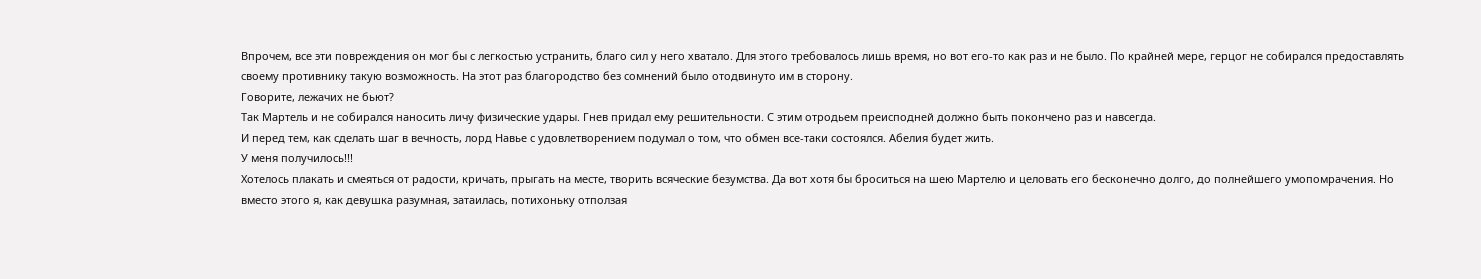Впрочем, все эти повреждения он мог бы с легкостью устранить, благо сил у него хватало. Для этого требовалось лишь время, но вот его-то как раз и не было. По крайней мере, герцог не собирался предоставлять своему противнику такую возможность. На этот раз благородство без сомнений было отодвинуто им в сторону.
Говорите, лежачих не бьют?
Так Мартель и не собирался наносить личу физические удары. Гнев придал ему решительности. С этим отродьем преисподней должно быть покончено раз и навсегда.
И перед тем, как сделать шаг в вечность, лорд Навье с удовлетворением подумал о том, что обмен все-таки состоялся. Абелия будет жить.
У меня получилось!!!
Хотелось плакать и смеяться от радости, кричать, прыгать на месте, творить всяческие безумства. Да вот хотя бы броситься на шею Мартелю и целовать его бесконечно долго, до полнейшего умопомрачения. Но вместо этого я, как девушка разумная, затаилась, потихоньку отползая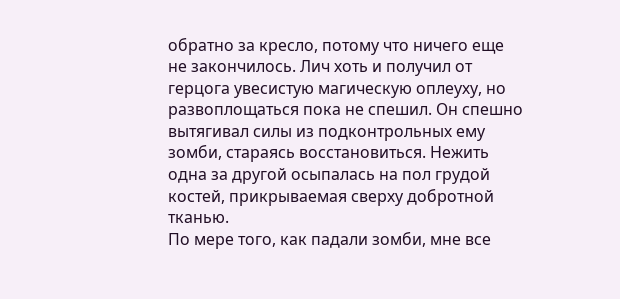обратно за кресло, потому что ничего еще не закончилось. Лич хоть и получил от герцога увесистую магическую оплеуху, но развоплощаться пока не спешил. Он спешно вытягивал силы из подконтрольных ему зомби, стараясь восстановиться. Нежить одна за другой осыпалась на пол грудой костей, прикрываемая сверху добротной тканью.
По мере того, как падали зомби, мне все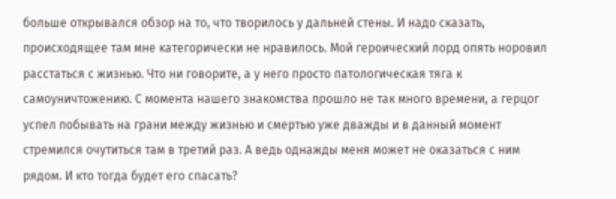больше открывался обзор на то, что творилось у дальней стены. И надо сказать, происходящее там мне категорически не нравилось. Мой героический лорд опять норовил расстаться с жизнью. Что ни говорите, а у него просто патологическая тяга к самоуничтожению. С момента нашего знакомства прошло не так много времени, а герцог успел побывать на грани между жизнью и смертью уже дважды и в данный момент стремился очутиться там в третий раз. А ведь однажды меня может не оказаться с ним рядом. И кто тогда будет его спасать?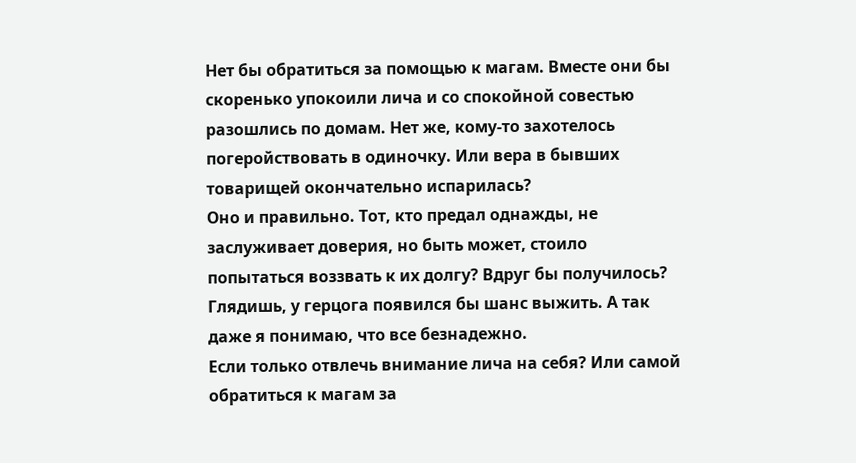Нет бы обратиться за помощью к магам. Вместе они бы скоренько упокоили лича и со спокойной совестью разошлись по домам. Нет же, кому-то захотелось погеройствовать в одиночку. Или вера в бывших товарищей окончательно испарилась?
Оно и правильно. Тот, кто предал однажды, не заслуживает доверия, но быть может, стоило попытаться воззвать к их долгу? Вдруг бы получилось? Глядишь, у герцога появился бы шанс выжить. А так даже я понимаю, что все безнадежно.
Если только отвлечь внимание лича на себя? Или самой обратиться к магам за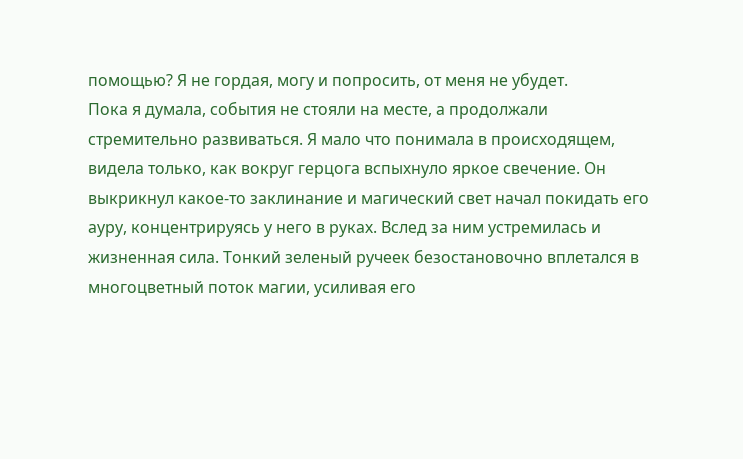помощью? Я не гордая, могу и попросить, от меня не убудет.
Пока я думала, события не стояли на месте, а продолжали стремительно развиваться. Я мало что понимала в происходящем, видела только, как вокруг герцога вспыхнуло яркое свечение. Он выкрикнул какое-то заклинание и магический свет начал покидать его ауру, концентрируясь у него в руках. Вслед за ним устремилась и жизненная сила. Тонкий зеленый ручеек безостановочно вплетался в многоцветный поток магии, усиливая его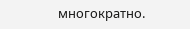многократно.